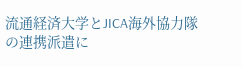流通経済大学とJICA海外協力隊の連携派遣に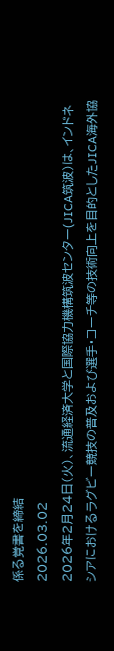係る覚書を締結
2026.03.02
2026年2月24日(火)、流通経済大学と国際協力機構筑波センター(JICA筑波)は、インドネシアにおけるラグビー競技の普及および選手・コーチ等の技術向上を目的としたJICA海外協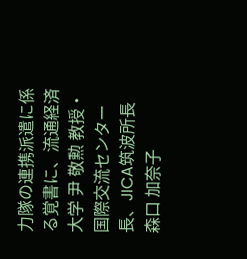力隊の連携派遣に係る覚書に、流通経済大学 尹 敬勲 教授・国際交流センター長、JICA筑波所長 森口 加奈子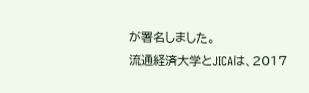が署名しました。
流通経済大学とJICAは、2017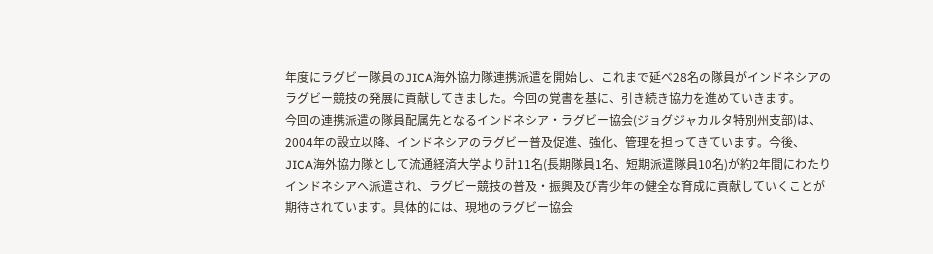年度にラグビー隊員のJICA海外協力隊連携派遣を開始し、これまで延べ28名の隊員がインドネシアのラグビー競技の発展に貢献してきました。今回の覚書を基に、引き続き協力を進めていきます。
今回の連携派遣の隊員配属先となるインドネシア・ラグビー協会(ジョグジャカルタ特別州支部)は、2004年の設立以降、インドネシアのラグビー普及促進、強化、管理を担ってきています。今後、JICA海外協力隊として流通経済大学より計11名(長期隊員1名、短期派遣隊員10名)が約2年間にわたりインドネシアへ派遣され、ラグビー競技の普及・振興及び青少年の健全な育成に貢献していくことが期待されています。具体的には、現地のラグビー協会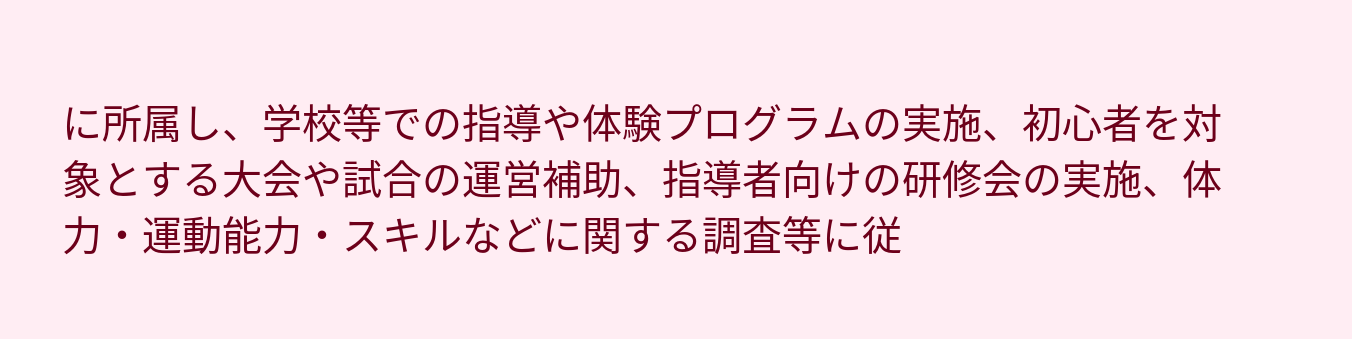に所属し、学校等での指導や体験プログラムの実施、初心者を対象とする大会や試合の運営補助、指導者向けの研修会の実施、体力・運動能力・スキルなどに関する調査等に従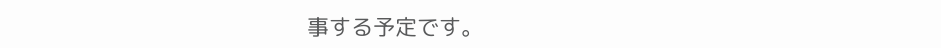事する予定です。